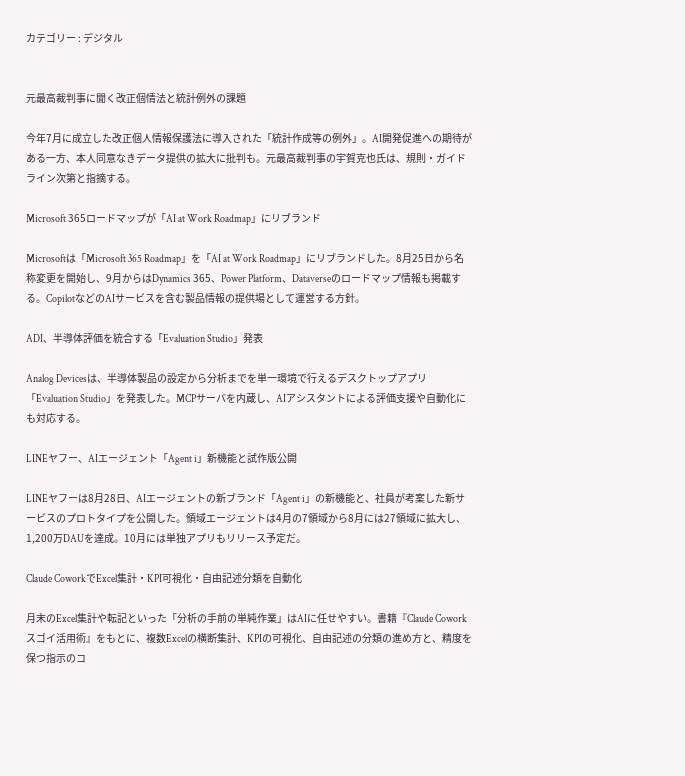カテゴリー : デジタル


元最高裁判事に聞く改正個情法と統計例外の課題

今年7月に成立した改正個人情報保護法に導入された「統計作成等の例外」。AI開発促進への期待がある一方、本人同意なきデータ提供の拡大に批判も。元最高裁判事の宇賀克也氏は、規則・ガイドライン次第と指摘する。

Microsoft 365ロードマップが「AI at Work Roadmap」にリブランド

Microsoftは「Microsoft 365 Roadmap」を「AI at Work Roadmap」にリブランドした。8月25日から名称変更を開始し、9月からはDynamics 365、Power Platform、Dataverseのロードマップ情報も掲載する。CopilotなどのAIサービスを含む製品情報の提供場として運営する方針。

ADI、半導体評価を統合する「Evaluation Studio」発表

Analog Devicesは、半導体製品の設定から分析までを単一環境で行えるデスクトップアプリ「Evaluation Studio」を発表した。MCPサーバを内蔵し、AIアシスタントによる評価支援や自動化にも対応する。

LINEヤフー、AIエージェント「Agent i」新機能と試作版公開

LINEヤフーは8月28日、AIエージェントの新ブランド「Agent i」の新機能と、社員が考案した新サービスのプロトタイプを公開した。領域エージェントは4月の7領域から8月には27領域に拡大し、1,200万DAUを達成。10月には単独アプリもリリース予定だ。

Claude CoworkでExcel集計・KPI可視化・自由記述分類を自動化

月末のExcel集計や転記といった「分析の手前の単純作業」はAIに任せやすい。書籍『Claude Cowork スゴイ活用術』をもとに、複数Excelの横断集計、KPIの可視化、自由記述の分類の進め方と、精度を保つ指示のコ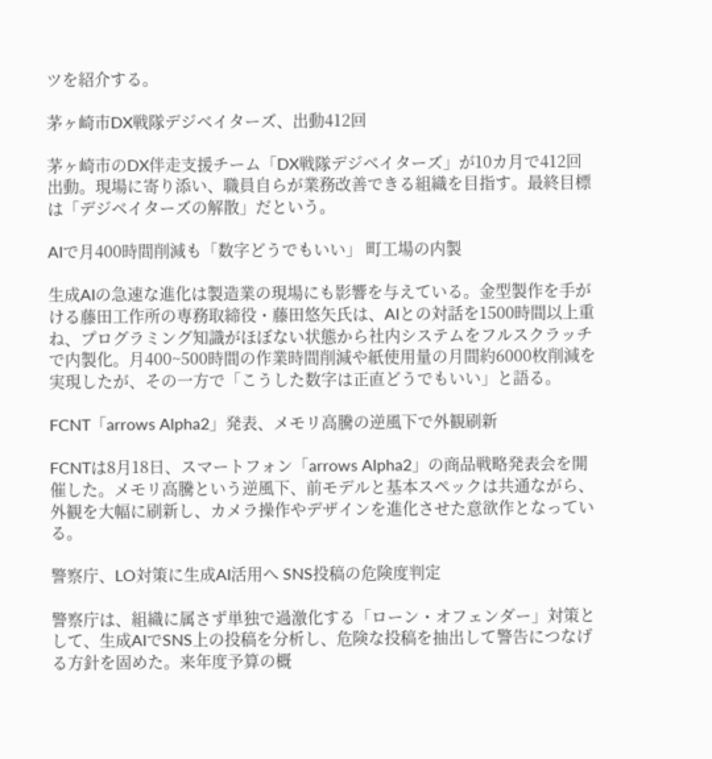ツを紹介する。

茅ヶ崎市DX戦隊デジベイターズ、出動412回

茅ヶ崎市のDX伴走支援チーム「DX戦隊デジベイターズ」が10カ月で412回出動。現場に寄り添い、職員自らが業務改善できる組織を目指す。最終目標は「デジベイターズの解散」だという。

AIで月400時間削減も「数字どうでもいい」 町工場の内製

生成AIの急速な進化は製造業の現場にも影響を与えている。金型製作を手がける藤田工作所の専務取締役・藤田悠矢氏は、AIとの対話を1500時間以上重ね、プログラミング知識がほぼない状態から社内システムをフルスクラッチで内製化。月400~500時間の作業時間削減や紙使用量の月間約6000枚削減を実現したが、その一方で「こうした数字は正直どうでもいい」と語る。

FCNT「arrows Alpha2」発表、メモリ高騰の逆風下で外観刷新

FCNTは8月18日、スマートフォン「arrows Alpha2」の商品戦略発表会を開催した。メモリ高騰という逆風下、前モデルと基本スペックは共通ながら、外観を大幅に刷新し、カメラ操作やデザインを進化させた意欲作となっている。

警察庁、LO対策に生成AI活用へ SNS投稿の危険度判定

警察庁は、組織に属さず単独で過激化する「ローン・オフェンダー」対策として、生成AIでSNS上の投稿を分析し、危険な投稿を抽出して警告につなげる方針を固めた。来年度予算の概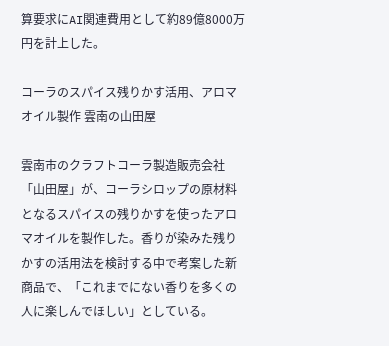算要求にAI関連費用として約89億8000万円を計上した。

コーラのスパイス残りかす活用、アロマオイル製作 雲南の山田屋

雲南市のクラフトコーラ製造販売会社「山田屋」が、コーラシロップの原材料となるスパイスの残りかすを使ったアロマオイルを製作した。香りが染みた残りかすの活用法を検討する中で考案した新商品で、「これまでにない香りを多くの人に楽しんでほしい」としている。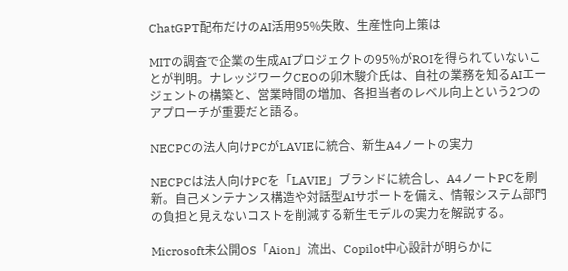ChatGPT配布だけのAI活用95%失敗、生産性向上策は

MITの調査で企業の生成AIプロジェクトの95%がROIを得られていないことが判明。ナレッジワークCEOの卯木駿介氏は、自社の業務を知るAIエージェントの構築と、営業時間の増加、各担当者のレベル向上という2つのアプローチが重要だと語る。

NECPCの法人向けPCがLAVIEに統合、新生A4ノートの実力

NECPCは法人向けPCを「LAVIE」ブランドに統合し、A4ノートPCを刷新。自己メンテナンス構造や対話型AIサポートを備え、情報システム部門の負担と見えないコストを削減する新生モデルの実力を解説する。

Microsoft未公開OS「Aion」流出、Copilot中心設計が明らかに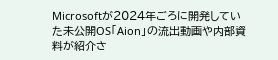Microsoftが2024年ごろに開発していた未公開OS「Aion」の流出動画や内部資料が紹介さ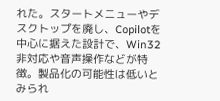れた。スタートメニューやデスクトップを廃し、Copilotを中心に据えた設計で、Win32非対応や音声操作などが特徴。製品化の可能性は低いとみられ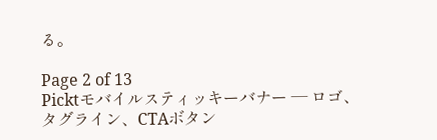る。

Page 2 of 13
Picktモバイルスティッキーバナー — ロゴ、タグライン、CTAボタン